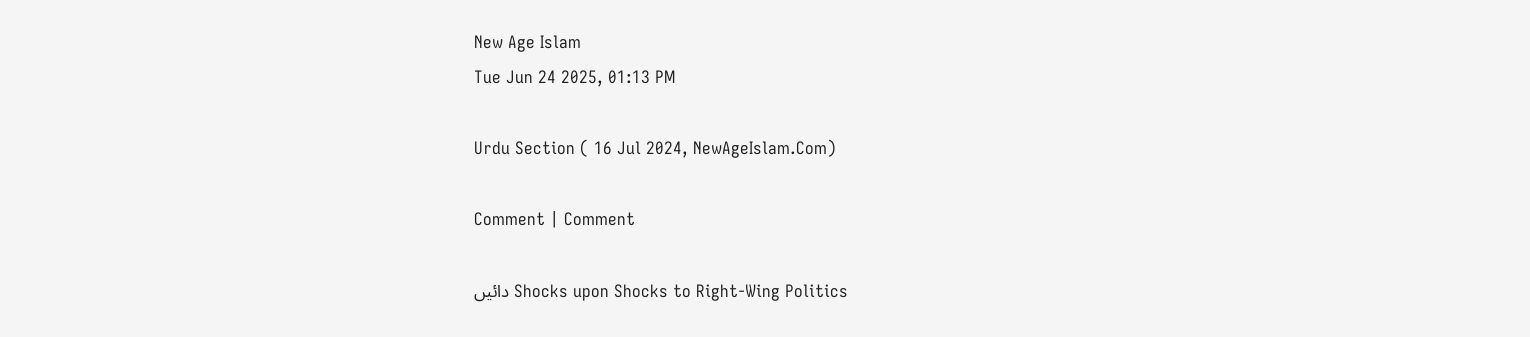New Age Islam
Tue Jun 24 2025, 01:13 PM

Urdu Section ( 16 Jul 2024, NewAgeIslam.Com)

Comment | Comment

Shocks upon Shocks to Right-Wing Politics دائیں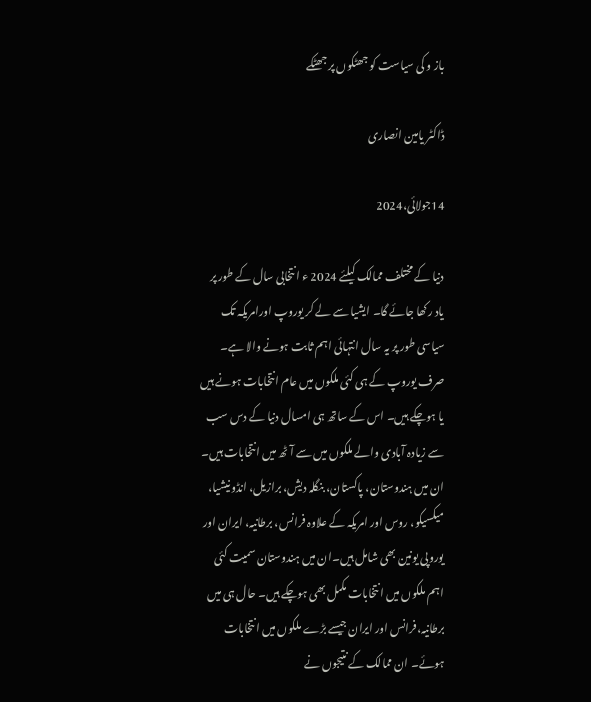باز و کی سیاست کو جھٹکوں پر جھٹکے

ڈاکٹر یامین انصاری

14جولائی،2024

دنیا کے مختلف ممالک کیلئے 2024 ء انتخابی سال کے طور پر یاد رکھا جائے گا۔ ایشیا سے لے کر یوروپ اورامریکہ تک سیاسی طور پر یہ سال انتہائی اہم ثابت ہونے والا ہے۔ صرف یوروپ کے ہی کئی ملکوں میں عام انتخابات ہونے ہیں یا ہوچکے ہیں۔ اس کے ساتھ ہی امسال دنیا کے دس سب سے زیادہ آبادی والے ملکوں میں سے آٹھ میں انتخابات ہیں۔ ان میں ہندوستان، پاکستان، بنگلہ دیش، برازیل، انڈونیشیا، میکسیکو، روس اور امریکہ کے علاوہ فرانس، برطانیہ، ایران اور یوروپی یونین بھی شامل ہیں۔ان میں ہندوستان سمیت کئی اہم ملکوں میں انتخابات مکمل بھی ہوچکے ہیں۔ حال ہی میں برطانیہ،فرانس اور ایران جیسے بڑے ملکوں میں انتخابات ہوئے۔ ان ممالک کے نتیجوں نے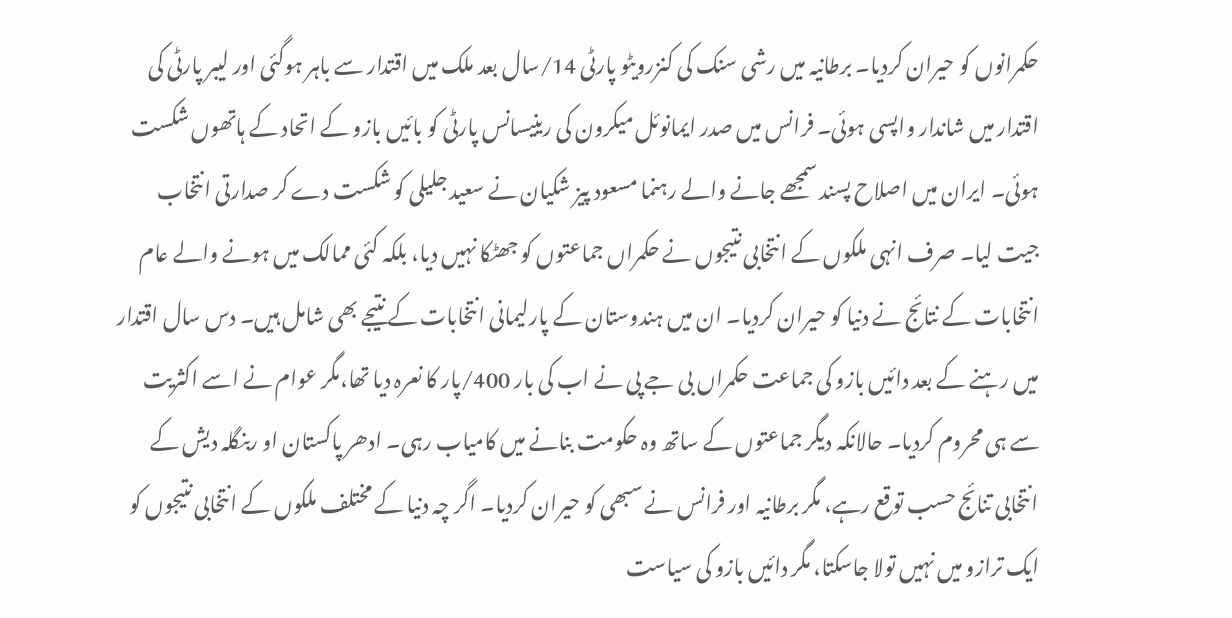حکمرانوں کو حیران کردیا۔ برطانیہ میں رشی سنک کی کنزرویٹو پارٹی 14/سال بعد ملک میں اقتدار سے باہر ہوگئی اور لیبر پارٹی کی اقتدار میں شاندار واپسی ہوئی۔ فرانس میں صدر ایمانوئل میکرون کی رینیسانس پارٹی کو بائیں بازو کے اتحاد کے ہاتھوں شکست ہوئی۔ ایران میں اصلاح پسند سمجھے جانے والے رہنما مسعود پیز شکیان نے سعید جلیلی کو شکست دے کر صدارتی انتخاب جیت لیا۔ صرف انہی ملکوں کے انتخابی نتیجوں نے حکمراں جماعتوں کو جھٹکا نہیں دیا، بلکہ کئی ممالک میں ہونے والے عام انتخابات کے نتائج نے دنیا کو حیران کردیا۔ ان میں ہندوستان کے پارلیمانی انتخابات کے نتیجے بھی شامل ہیں۔ دس سال اقتدار میں رہنے کے بعد دائیں بازو کی جماعت حکمراں بی جے پی نے اب کی بار 400/پار کا نعرہ دیا تھا،مگر عوام نے اسے اکثریت سے ہی محروم کردیا۔ حالانکہ دیگر جماعتوں کے ساتھ وہ حکومت بنانے میں کامیاب رہی۔ ادھر پاکستان او ربنگلہ دیش کے انتخابی تنائج حسب توقع رہے، مگر برطانیہ اور فرانس نے سبھی کو حیران کردیا۔ اگر چہ دنیا کے مختلف ملکوں کے انتخابی نتیجوں کو ایک ترازو میں نہیں تولا جاسکتا، مگر دائیں بازو کی سیاست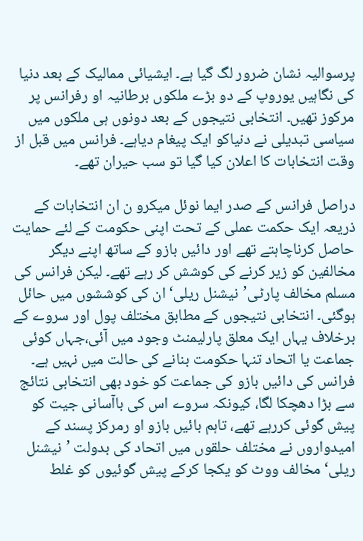پرسوالیہ نشان ضرور لگ گیا ہے۔ ایشیائی ممالیک کے بعد دنیا کی نگاہیں یوروپ کے دو بڑے ملکوں برطانیہ او رفرانس پر مرکوز تھیں۔ انتخابی نتیجوں کے بعد دونوں ہی ملکوں میں سیاسی تبدیلی نے دنیاکو ایک پیغام دیاہے۔ فرانس میں قبل از وقت انتخابات کا اعلان کیا گیا تو سب حیران تھے۔

دراصل فرانس کے صدر ایما نوئل میکرو ن ان انتخابات کے ذریعہ ایک حکمت عملی کے تحت اپنی حکومت کے لئے حمایت حاصل کرناچاہتے تھے اور دائیں بازو کے ساتھ اپنے دیگر مخالفین کو زیر کرنے کی کوشش کر رہے تھے۔ لیکن فرانس کی مسلم مخالف پارٹی’نیشنل ریلی‘ ان کی کوششوں میں حائل ہوگئی۔ انتخابی نتیجوں کے مطابق مختلف پول اور سروے کے برخلاف یہاں ایک معلق پارلیمنٹ وجود میں آئی،جہاں کوئی جماعت یا اتحاد تنہا حکومت بنانے کی حالت میں نہیں ہے۔ فرانس کی دائیں بازو کی جماعت کو خود بھی انتخابی نتائج سے بڑا دھچکا لگا، کیونکہ سروے اس کی باآسانی جیت کو پیش گوئی کررہے تھے، تاہم بائیں بازو او رمرکز پسند کے امیدواروں نے مختلف حلقوں میں اتحاد کی بدولت ’نیشنل ریلی‘ مخالف ووٹ کو یکجا کرکے پیش گوئیوں کو غلط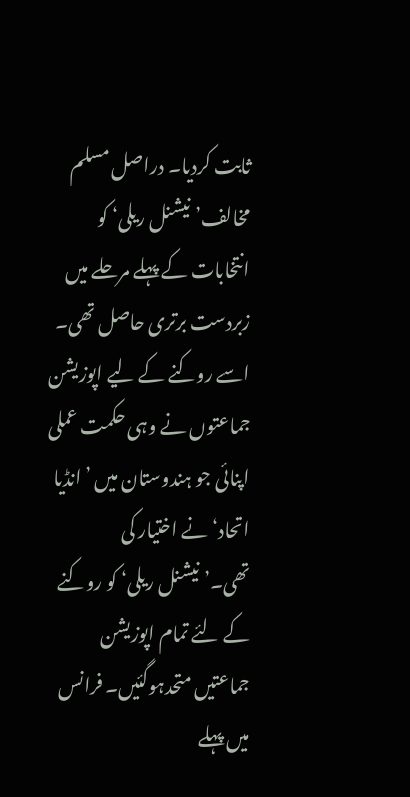ثابت کردیا۔ دراصل مسلم مخالف’نیشنل ریلی‘ کو انتخابات کے پہلے مرحلے میں زبردست برتری حاصل تھی۔ اسے روکنے کے لیے اپوزیشن جماعتوں نے وہی حکمت عملی اپنائی جو ہندوستان میں ’انڈیا اتحاد‘ نے اختیار کی تھی۔’نیشنل ریلی‘ کو روکنے کے لئے تمام اپوزیشن جماعتیں متحدہوگئیں۔ فرانس میں پہلے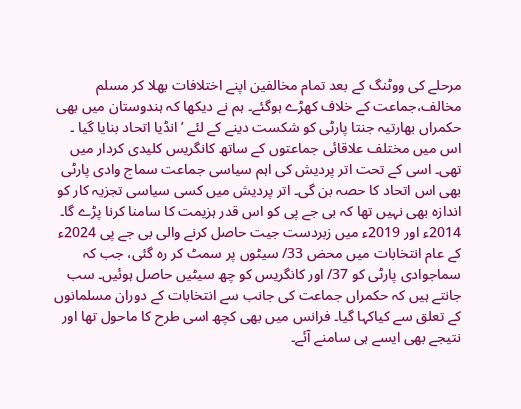مرحلے کی ووٹنگ کے بعد تمام مخالفین اپنے اختلافات بھلا کر مسلم مخالف،جماعت کے خلاف کھڑے ہوگئے۔ ہم نے دیکھا کہ ہندوستان میں بھی حکمراں بھارتیہ جنتا پارٹی کو شکست دینے کے لئے ’انڈیا اتحاد بنایا گیا ۔ اس میں مختلف علاقائی جماعتوں کے ساتھ کانگریس کلیدی کردار میں تھی۔ اسی کے تحت اتر پردیش کی اہم سیاسی جماعت سماج وادی پارٹی بھی اس اتحاد کا حصہ بن گی۔ اتر پردیش میں کسی سیاسی تجزیہ کار کو اندازہ بھی نہیں تھا کہ بی جے پی کو اس قدر ہزیمت کا سامنا کرنا پڑے گا۔ 2014ء اور 2019ء میں زبردست جیت حاصل کرنے والی بی جے پی 2024ء کے عام انتخابات میں محض 33/ سیٹوں پر سمٹ کر رہ گئی، جب کہ سماجوادی پارٹی کو 37/ اور کانگریس کو چھ سیٹیں حاصل ہوئیں۔ سب جانتے ہیں کہ حکمراں جماعت کی جانب سے انتخابات کے دوران مسلمانوں کے تعلق سے کیاکہا گیا۔ فرانس میں بھی کچھ اسی طرح کا ماحول تھا اور نتیجے بھی ایسے ہی سامنے آئے۔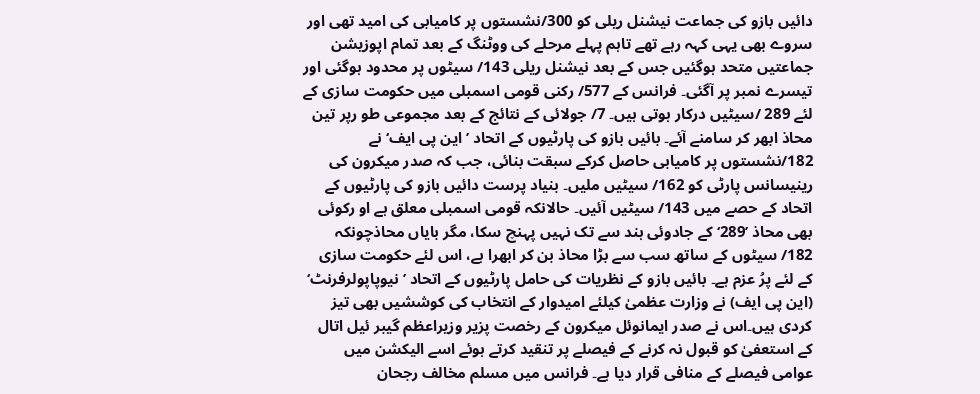دائیں بازو کی جماعت نیشنل ریلی کو 300/نشستوں پر کامیابی کی امید تھی اور سروے بھی یہی کہہ رہے تھے تاہم پہلے مرحلے کی ووٹنگ کے بعد تمام اپوزیشن جماعتیں متحد ہوگئیں جس کے بعد نیشنل ریلی 143/ سیٹوں پر محدود ہوگئی اور تیسرے نمبر پر آگئی۔ فرانس کے 577/ رکنی قومی اسمبلی میں حکومت سازی کے لئے 289 /سیٹیں درکار ہوتی ہیں۔ 7/ جولائی کے نتائج کے بعد مجموعی طو رپر تین محاذ ابھر کر سامنے آئے۔ بائیں بازو کی پارٹیوں کے اتحاد ’این پی ایف‘ نے 182/نشستوں پر کامیابی حاصل کرکے سبقت بنائی، جب کہ صدر میکرون کی رینیسانس پارٹی کو 162/ سیٹیں ملیں۔ بنیاد پرست دائیں بازو کی پارٹیوں کے اتحاد کے حصے میں 143/ سیٹیں آئیں۔ حالانکہ قومی اسمبلی معلق ہے او رکوئی بھی محاذ ’289‘ کے جادوئی ہند سے تک نہیں پہنچ سکا، مگر بایاں محاذچونکہ 182/ سیٹوں کے ساتھ سب سے بڑا محاذ بن کر ابھرا ہے، اس لئے حکومت سازی کے لئے پرُ عزم ہے۔ بائیں بازو کے نظریات کی حامل پارٹیوں کے اتحاد ’نیوپاپولرفرنٹ‘ (این پی ایف) نے وزارت عظمیٰ کیلئے امیدوار کے انتخاب کی کوششیں بھی تیز کردی ہیں۔اس نے صدر ایمانوئل میکرون کے رخصت پزیر وزیراعظم گیبر ئیل اتال کے استعفیٰ کو قبول نہ کرنے کے فیصلے پر تنقید کرتے ہوئے اسے الیکشن میں عوامی فیصلے کے منافی قرار دیا ہے۔ فرانس میں مسلم مخالف رجحان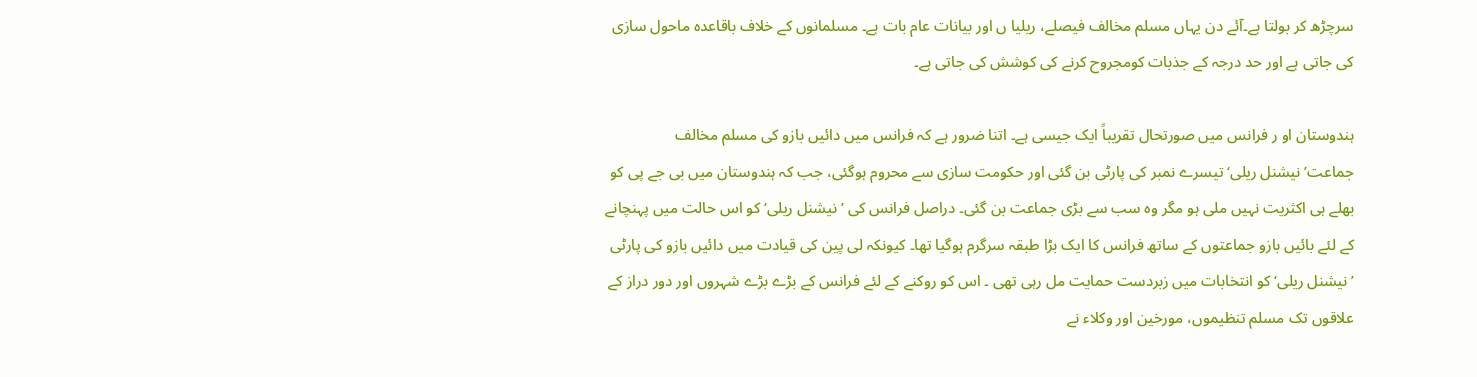سرچڑھ کر بولتا ہے۔آئے دن یہاں مسلم مخالف فیصلے، ریلیا ں اور بیانات عام بات ہے۔ مسلمانوں کے خلاف باقاعدہ ماحول سازی کی جاتی ہے اور حد درجہ کے جذبات کومجروح کرنے کی کوشش کی جاتی ہے۔

ہندوستان او ر فرانس میں صورتحال تقریباً ایک جیسی ہے۔ اتنا ضرور ہے کہ فرانس میں دائیں بازو کی مسلم مخالف جماعت’نیشنل ریلی‘ تیسرے نمبر کی پارٹی بن گئی اور حکومت سازی سے محروم ہوگئی، جب کہ ہندوستان میں بی جے پی کو بھلے ہی اکثریت نہیں ملی ہو مگر وہ سب سے بڑی جماعت بن گئی۔ دراصل فرانس کی ’نیشنل ریلی‘ کو اس حالت میں پہنچانے کے لئے بائیں بازو جماعتوں کے ساتھ فرانس کا ایک بڑا طبقہ سرگرم ہوگیا تھا۔ کیونکہ لی پین کی قیادت میں دائیں بازو کی پارٹی ’نیشنل ریلی‘ کو انتخابات میں زبردست حمایت مل رہی تھی ۔ اس کو روکنے کے لئے فرانس کے بڑے بڑے شہروں اور دور دراز کے علاقوں تک مسلم تنظیموں، مورخین اور وکلاء نے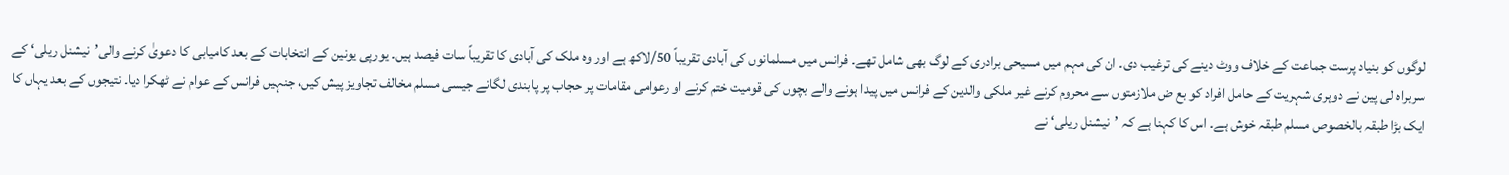لوگوں کو بنیاد پرست جماعت کے خلاف ووٹ دینے کی ترغیب دی۔ ان کی مہم میں مسیحی برادری کے لوگ بھی شامل تھے۔ فرانس میں مسلمانوں کی آبادی تقریباً 50/لاکھ ہے اور وہ ملک کی آبادی کا تقریباً سات فیصد ہیں۔ یورپی یونین کے انتخابات کے بعد کامیابی کا دعویٰ کرنے والی’نیشنل ریلی‘ کے سربراہ لی پین نے دوہری شہریت کے حامل افراد کو بع ض ملازمتوں سے محروم کرنے غیر ملکی والدین کے فرانس میں پیدا ہونے والے بچوں کی قومیت ختم کرنے او رعوامی مقامات پر حجاب پر پابندی لگانے جیسی مسلم مخالف تجاویز پیش کیں، جنہیں فرانس کے عوام نے ٹھکرا دیا۔ نتیجوں کے بعد یہاں کا ایک بڑا طبقہ بالخصوص مسلم طبقہ خوش ہے۔ اس کا کہنا ہے کہ ’نیشنل ریلی‘ نے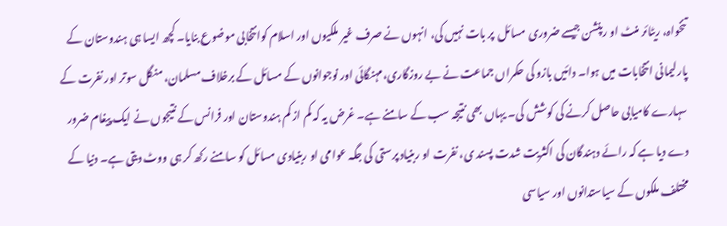تنخواہ، ریٹائر منٹ او رپنشن جیسے ضروری مسائل  پر بات نہیں کی، انہوں نے صرف غیر ملکیوں اور اسلام کوانتخابی موضوع بنایا۔ کچھ ایسا ہی ہندوستان کے پارلیمانی انتخابات میں ہوا۔ دائیں بازو کی حکمراں جماعت نے بے روزگاری،مہنگائی اور نوجوانوں کے مسائل کے برخلاف مسلمان، منگل سوتر اور نفرت کے سہارے کامیابی حاصل کرنے کی کوشش کی۔ یہاں بھی نتیجہ سب کے سامنے ہے۔ غرض یہ کہ کم از کم ہندوستان اور فرانس کے نتیجوں نے ایک پیغام ضرور دے دیا ہے کہ رائے دہندگان کی اکثریت شدت پسند ی، نفرت او ربنیاد پرستی کی جگہ عوامی او ربنیادی مسائل کو سامنے رکھ کر ہی ووٹ دیتی ہے۔ دنیا کے مختلف ملکوں کے سیاستدانوں اور سیاسی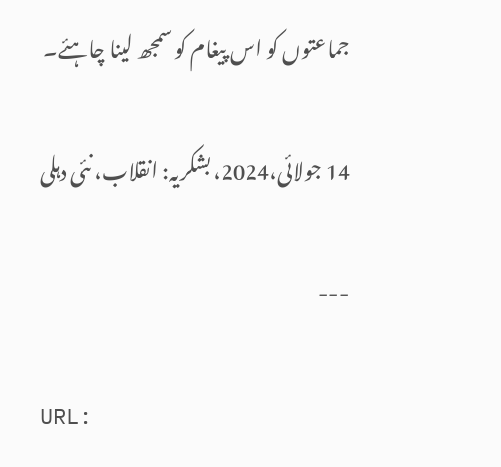جماعتوں کو اس پیغام کو سمجھ لینا چاہئے۔

14 جولائی،2024، بشکریہ: انقلاب، نئی دہلی

---

URL: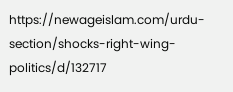https://newageislam.com/urdu-section/shocks-right-wing-politics/d/132717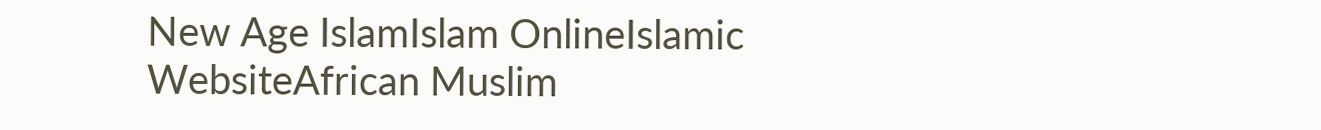New Age IslamIslam OnlineIslamic WebsiteAfrican Muslim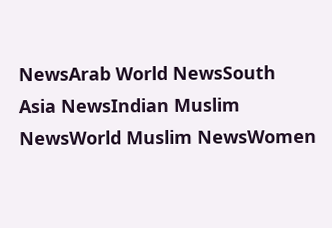NewsArab World NewsSouth Asia NewsIndian Muslim NewsWorld Muslim NewsWomen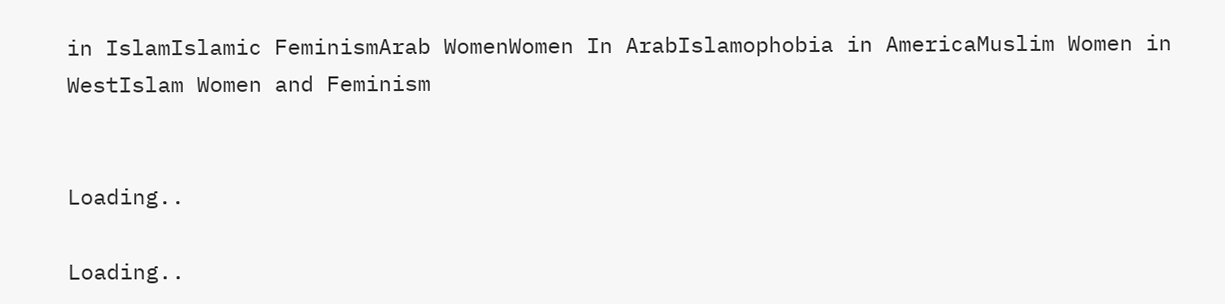in IslamIslamic FeminismArab WomenWomen In ArabIslamophobia in AmericaMuslim Women in WestIslam Women and Feminism


Loading..

Loading..